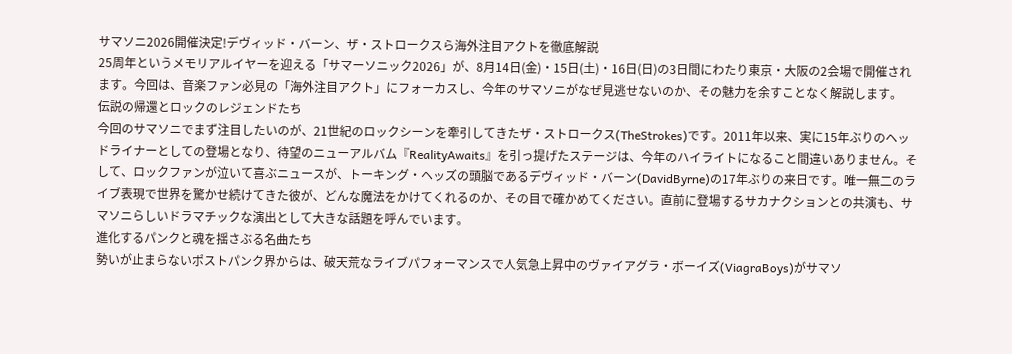サマソニ2026開催決定!デヴィッド・バーン、ザ・ストロークスら海外注目アクトを徹底解説
25周年というメモリアルイヤーを迎える「サマーソニック2026」が、8月14日(金)・15日(土)・16日(日)の3日間にわたり東京・大阪の2会場で開催されます。今回は、音楽ファン必見の「海外注目アクト」にフォーカスし、今年のサマソニがなぜ見逃せないのか、その魅力を余すことなく解説します。
伝説の帰還とロックのレジェンドたち
今回のサマソニでまず注目したいのが、21世紀のロックシーンを牽引してきたザ・ストロークス(TheStrokes)です。2011年以来、実に15年ぶりのヘッドライナーとしての登場となり、待望のニューアルバム『RealityAwaits』を引っ提げたステージは、今年のハイライトになること間違いありません。そして、ロックファンが泣いて喜ぶニュースが、トーキング・ヘッズの頭脳であるデヴィッド・バーン(DavidByrne)の17年ぶりの来日です。唯一無二のライブ表現で世界を驚かせ続けてきた彼が、どんな魔法をかけてくれるのか、その目で確かめてください。直前に登場するサカナクションとの共演も、サマソニらしいドラマチックな演出として大きな話題を呼んでいます。
進化するパンクと魂を揺さぶる名曲たち
勢いが止まらないポストパンク界からは、破天荒なライブパフォーマンスで人気急上昇中のヴァイアグラ・ボーイズ(ViagraBoys)がサマソ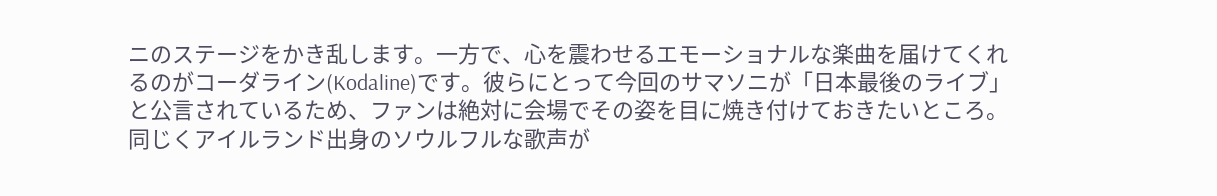ニのステージをかき乱します。一方で、心を震わせるエモーショナルな楽曲を届けてくれるのがコーダライン(Kodaline)です。彼らにとって今回のサマソニが「日本最後のライブ」と公言されているため、ファンは絶対に会場でその姿を目に焼き付けておきたいところ。同じくアイルランド出身のソウルフルな歌声が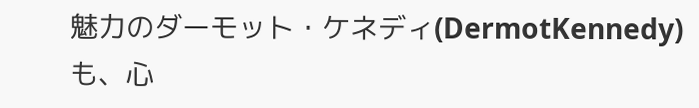魅力のダーモット・ケネディ(DermotKennedy)も、心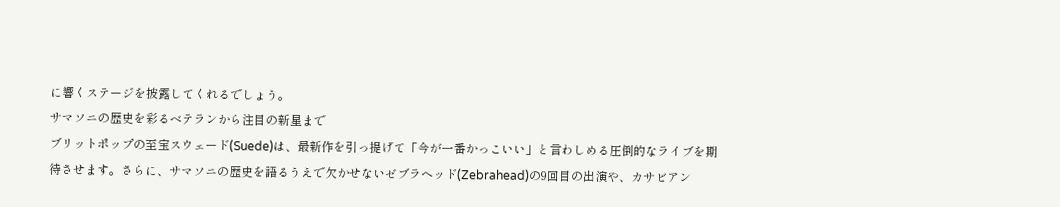に響くステージを披露してくれるでしょう。
サマソニの歴史を彩るベテランから注目の新星まで
ブリットポップの至宝スウェード(Suede)は、最新作を引っ提げて「今が一番かっこいい」と言わしめる圧倒的なライブを期待させます。さらに、サマソニの歴史を語るうえで欠かせないゼブラヘッド(Zebrahead)の9回目の出演や、カサビアン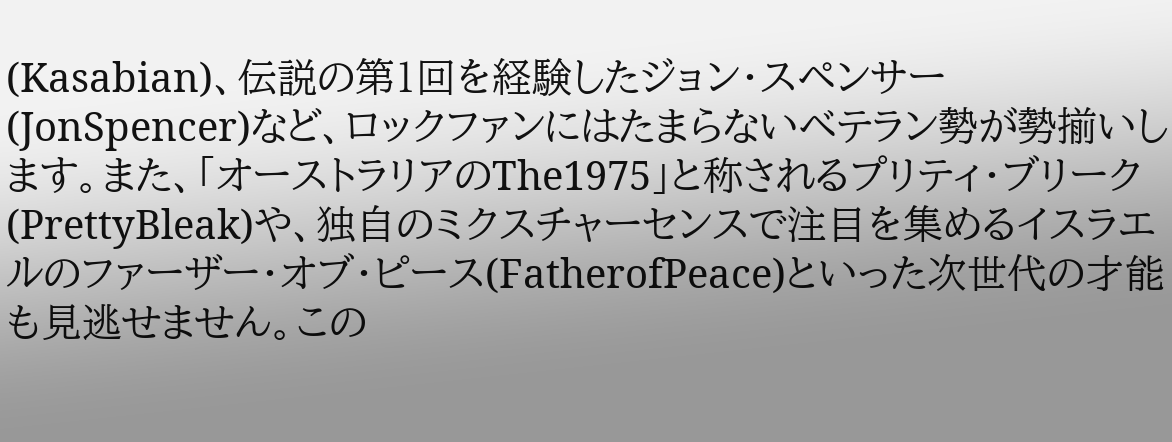(Kasabian)、伝説の第1回を経験したジョン・スペンサー(JonSpencer)など、ロックファンにはたまらないベテラン勢が勢揃いします。また、「オーストラリアのThe1975」と称されるプリティ・ブリーク(PrettyBleak)や、独自のミクスチャーセンスで注目を集めるイスラエルのファーザー・オブ・ピース(FatherofPeace)といった次世代の才能も見逃せません。この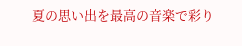夏の思い出を最高の音楽で彩り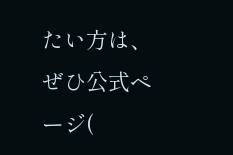たい方は、ぜひ公式ページ(